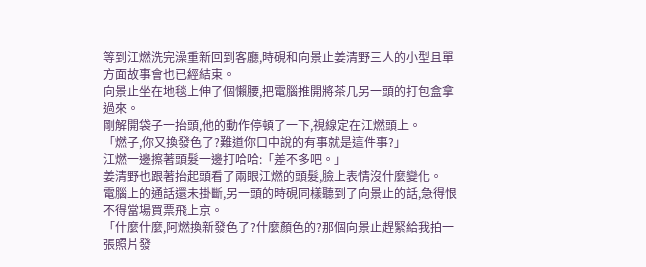等到江燃洗完澡重新回到客廳,時硯和向景止姜清野三人的小型且單方面故事會也已經結束。
向景止坐在地毯上伸了個懶腰,把電腦推開將茶几另一頭的打包盒拿過來。
剛解開袋子一抬頭,他的動作停頓了一下,視線定在江燃頭上。
「燃子,你又換發色了?難道你口中說的有事就是這件事?」
江燃一邊擦著頭髮一邊打哈哈:「差不多吧。」
姜清野也跟著抬起頭看了兩眼江燃的頭髮,臉上表情沒什麼變化。
電腦上的通話還未掛斷,另一頭的時硯同樣聽到了向景止的話,急得恨不得當場買票飛上京。
「什麼什麼,阿燃換新發色了?什麼顏色的?那個向景止趕緊給我拍一張照片發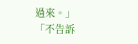過來。」
「不告訴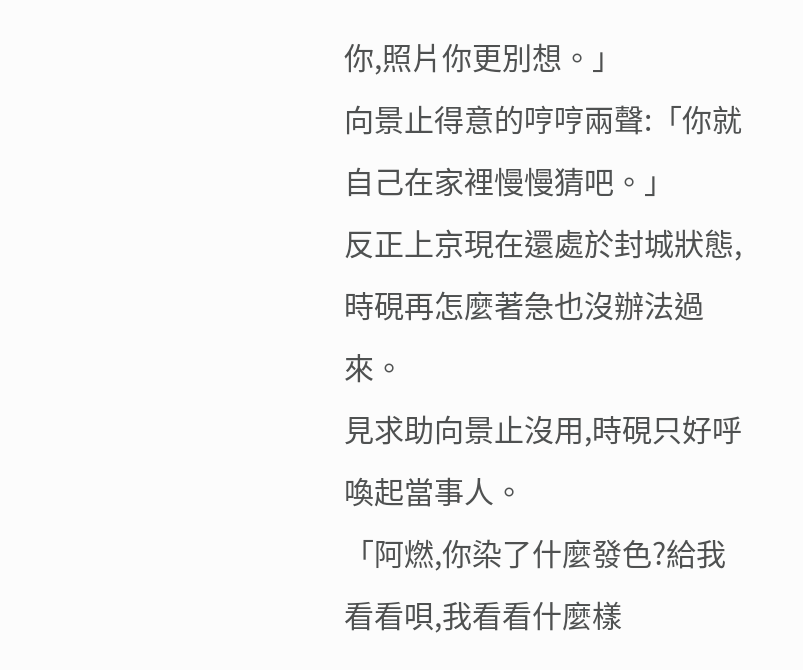你,照片你更別想。」
向景止得意的哼哼兩聲:「你就自己在家裡慢慢猜吧。」
反正上京現在還處於封城狀態,時硯再怎麼著急也沒辦法過來。
見求助向景止沒用,時硯只好呼喚起當事人。
「阿燃,你染了什麼發色?給我看看唄,我看看什麼樣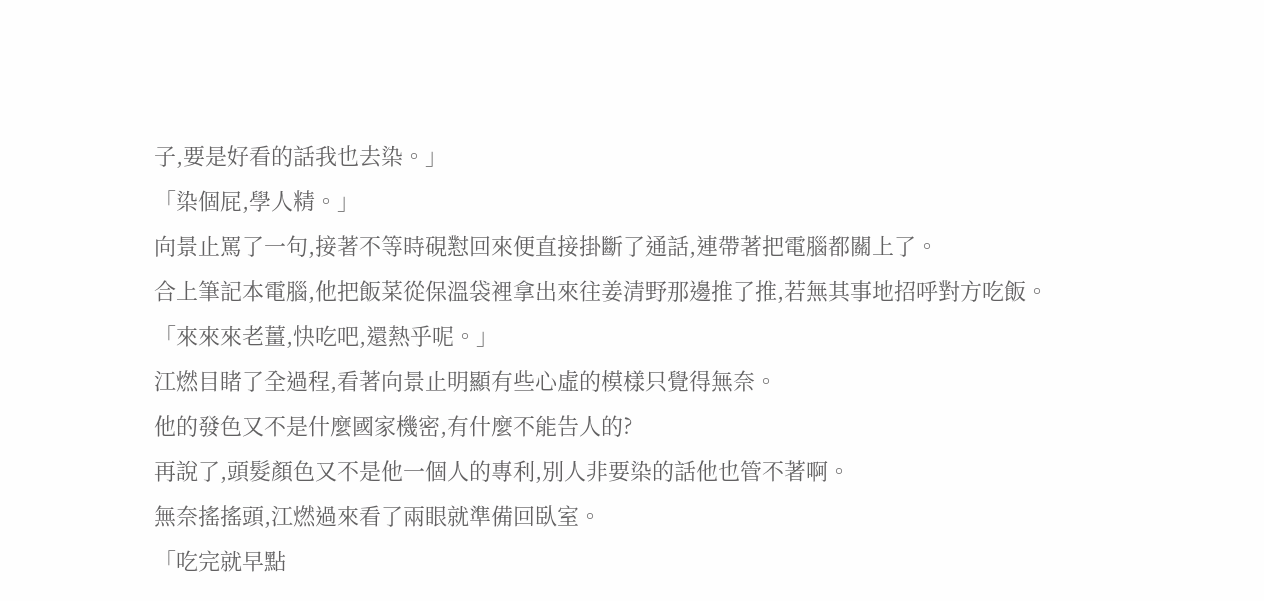子,要是好看的話我也去染。」
「染個屁,學人精。」
向景止罵了一句,接著不等時硯懟回來便直接掛斷了通話,連帶著把電腦都關上了。
合上筆記本電腦,他把飯菜從保溫袋裡拿出來往姜清野那邊推了推,若無其事地招呼對方吃飯。
「來來來老薑,快吃吧,還熱乎呢。」
江燃目睹了全過程,看著向景止明顯有些心虛的模樣只覺得無奈。
他的發色又不是什麼國家機密,有什麼不能告人的?
再說了,頭髮顏色又不是他一個人的專利,別人非要染的話他也管不著啊。
無奈搖搖頭,江燃過來看了兩眼就準備回臥室。
「吃完就早點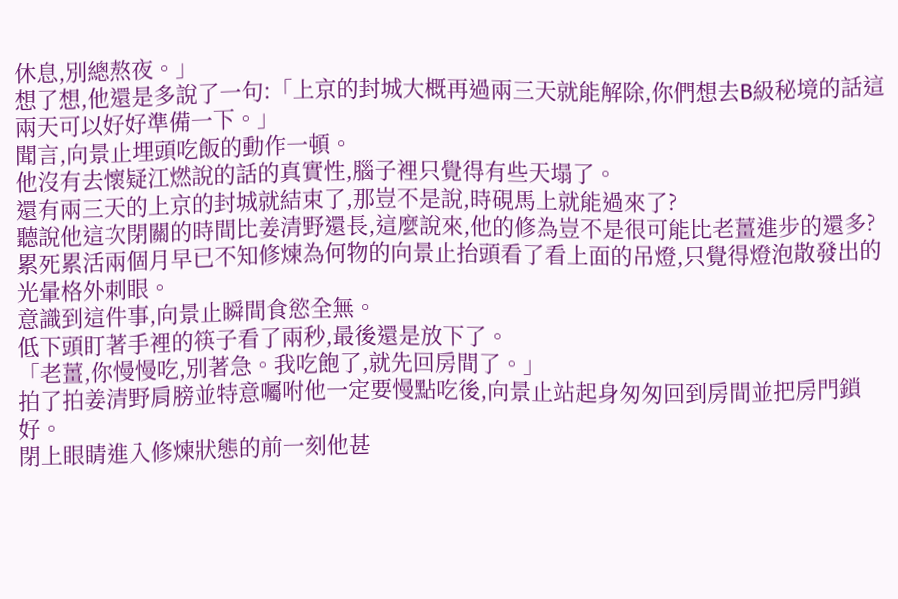休息,別總熬夜。」
想了想,他還是多說了一句:「上京的封城大概再過兩三天就能解除,你們想去B級秘境的話這兩天可以好好準備一下。」
聞言,向景止埋頭吃飯的動作一頓。
他沒有去懷疑江燃說的話的真實性,腦子裡只覺得有些天塌了。
還有兩三天的上京的封城就結束了,那豈不是說,時硯馬上就能過來了?
聽說他這次閉關的時間比姜清野還長,這麼說來,他的修為豈不是很可能比老薑進步的還多?
累死累活兩個月早已不知修煉為何物的向景止抬頭看了看上面的吊燈,只覺得燈泡散發出的光暈格外刺眼。
意識到這件事,向景止瞬間食慾全無。
低下頭盯著手裡的筷子看了兩秒,最後還是放下了。
「老薑,你慢慢吃,別著急。我吃飽了,就先回房間了。」
拍了拍姜清野肩膀並特意囑咐他一定要慢點吃後,向景止站起身匆匆回到房間並把房門鎖好。
閉上眼睛進入修煉狀態的前一刻他甚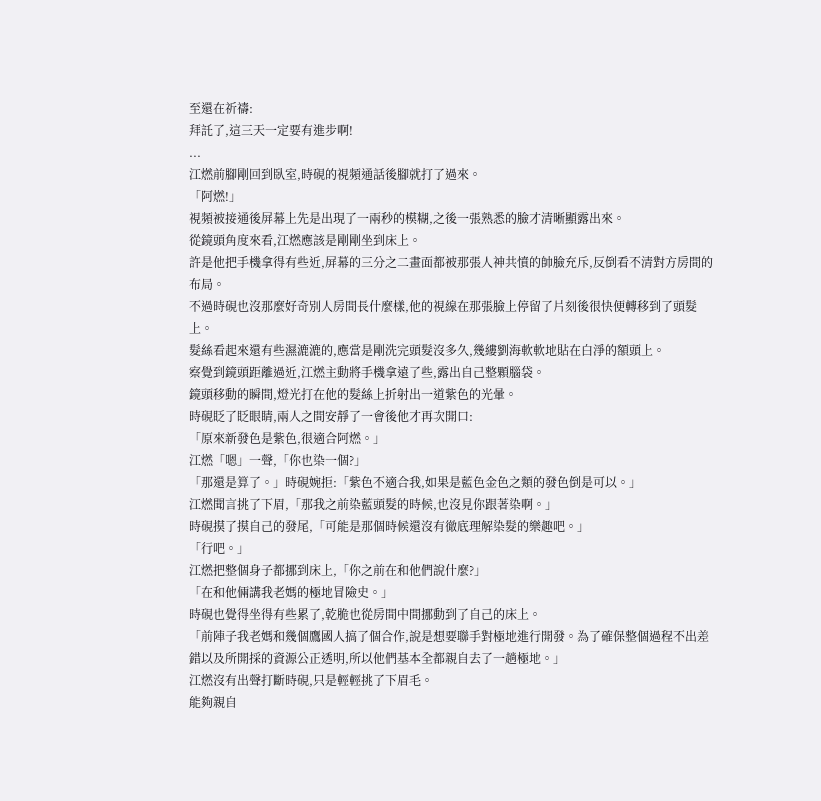至還在祈禱:
拜託了,這三天一定要有進步啊!
...
江燃前腳剛回到臥室,時硯的視頻通話後腳就打了過來。
「阿燃!」
視頻被接通後屏幕上先是出現了一兩秒的模糊,之後一張熟悉的臉才清晰顯露出來。
從鏡頭角度來看,江燃應該是剛剛坐到床上。
許是他把手機拿得有些近,屏幕的三分之二畫面都被那張人神共憤的帥臉充斥,反倒看不清對方房間的布局。
不過時硯也沒那麼好奇別人房間長什麼樣,他的視線在那張臉上停留了片刻後很快便轉移到了頭髮上。
髮絲看起來還有些濕漉漉的,應當是剛洗完頭髮沒多久,幾縷劉海軟軟地貼在白淨的額頭上。
察覺到鏡頭距離過近,江燃主動將手機拿遠了些,露出自己整顆腦袋。
鏡頭移動的瞬間,燈光打在他的髮絲上折射出一道紫色的光暈。
時硯眨了眨眼睛,兩人之間安靜了一會後他才再次開口:
「原來新發色是紫色,很適合阿燃。」
江燃「嗯」一聲,「你也染一個?」
「那還是算了。」時硯婉拒:「紫色不適合我,如果是藍色金色之類的發色倒是可以。」
江燃聞言挑了下眉,「那我之前染藍頭髮的時候,也沒見你跟著染啊。」
時硯摸了摸自己的發尾,「可能是那個時候還沒有徹底理解染髮的樂趣吧。」
「行吧。」
江燃把整個身子都挪到床上,「你之前在和他們說什麼?」
「在和他倆講我老媽的極地冒險史。」
時硯也覺得坐得有些累了,乾脆也從房間中間挪動到了自己的床上。
「前陣子我老媽和幾個鷹國人搞了個合作,說是想要聯手對極地進行開發。為了確保整個過程不出差錯以及所開採的資源公正透明,所以他們基本全都親自去了一趟極地。」
江燃沒有出聲打斷時硯,只是輕輕挑了下眉毛。
能夠親自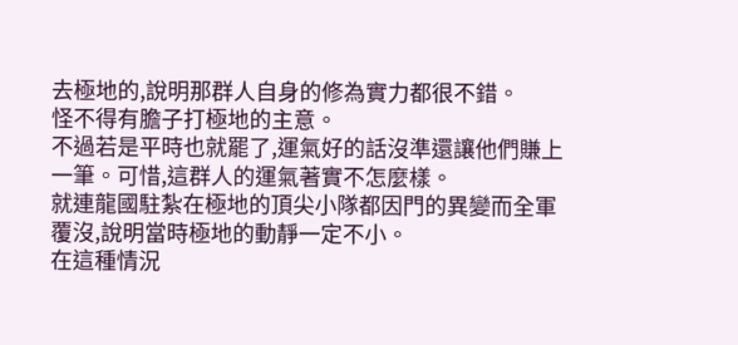去極地的,說明那群人自身的修為實力都很不錯。
怪不得有膽子打極地的主意。
不過若是平時也就罷了,運氣好的話沒準還讓他們賺上一筆。可惜,這群人的運氣著實不怎麼樣。
就連龍國駐紮在極地的頂尖小隊都因門的異變而全軍覆沒,說明當時極地的動靜一定不小。
在這種情況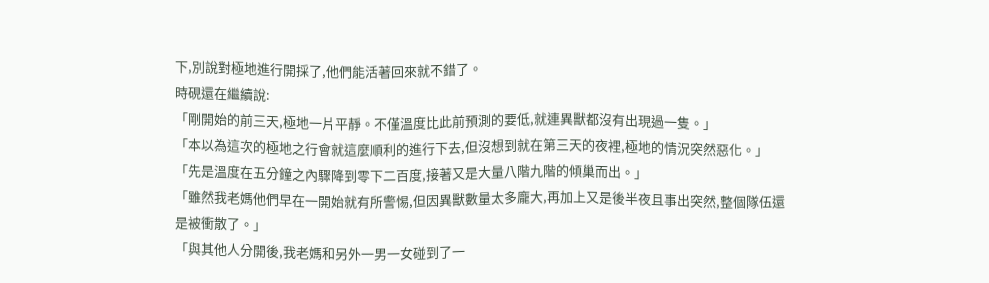下,別說對極地進行開採了,他們能活著回來就不錯了。
時硯還在繼續說:
「剛開始的前三天,極地一片平靜。不僅溫度比此前預測的要低,就連異獸都沒有出現過一隻。」
「本以為這次的極地之行會就這麼順利的進行下去,但沒想到就在第三天的夜裡,極地的情況突然惡化。」
「先是溫度在五分鐘之內驟降到零下二百度,接著又是大量八階九階的傾巢而出。」
「雖然我老媽他們早在一開始就有所警惕,但因異獸數量太多龐大,再加上又是後半夜且事出突然,整個隊伍還是被衝散了。」
「與其他人分開後,我老媽和另外一男一女碰到了一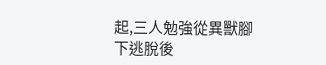起,三人勉強從異獸腳下逃脫後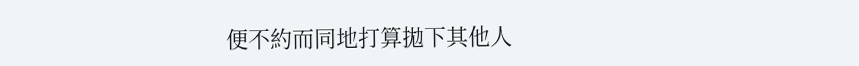便不約而同地打算拋下其他人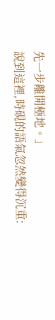先一步離開極地。」
說到這裡,時硯的語氣忽然變得沉重: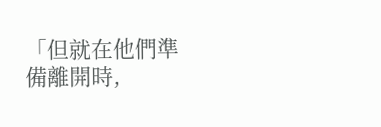「但就在他們準備離開時,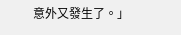意外又發生了。」